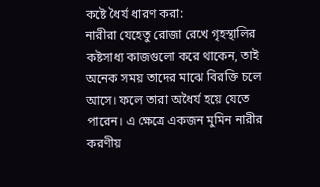কষ্টে ধৈর্য ধারণ করা:
নারীরা যেহেতু রোজা রেখে গৃহস্থালির কষ্টসাধ্য কাজগুলো করে থাকেন, তাই অনেক সময় তাদের মাঝে বিরক্তি চলে আসে। ফলে তারা অধৈর্য হয়ে যেতে পারেন। এ ক্ষেত্রে একজন মুমিন নারীর করণীয়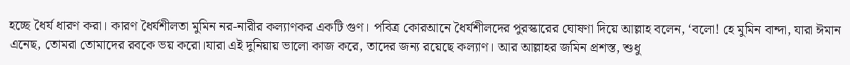হচ্ছে ধৈর্য ধারণ করা। কারণ ধৈর্যশীলতা মুমিন নর-নারীর কল্যাণকর একটি গুণ। পবিত্র কোরআনে ধৈর্যশীলদের পুরস্কারের ঘোষণা দিয়ে আল্লাহ বলেন, ‘বলো! হে মুমিন বান্দা, যারা ঈমান এনেছ, তোমরা তোমাদের রবকে ভয় করো।যারা এই দুনিয়ায় ভালো কাজ করে, তাদের জন্য রয়েছে কল্যাণ। আর আল্লাহর জমিন প্রশস্ত, শুধু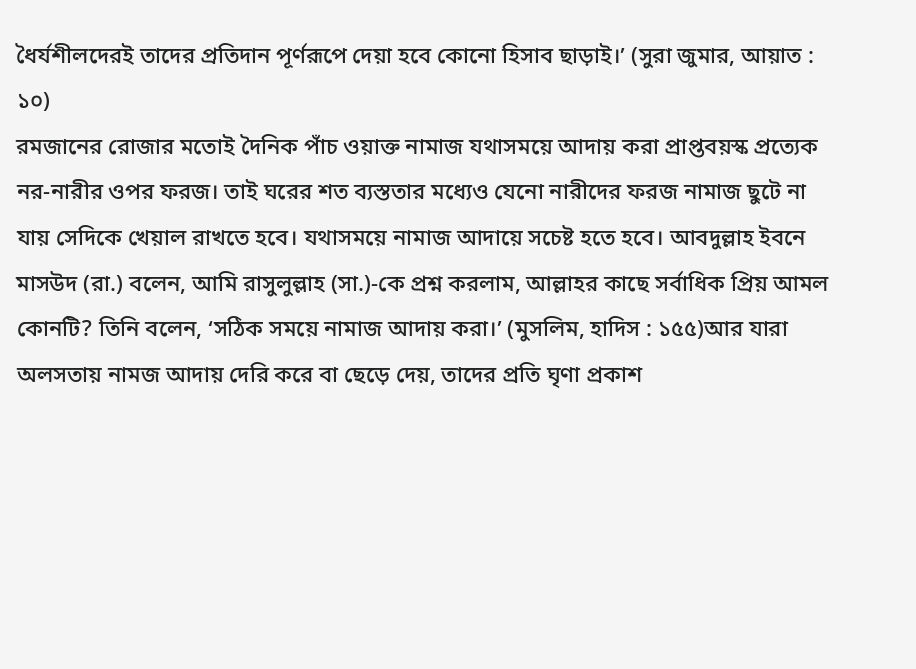ধৈর্যশীলদেরই তাদের প্রতিদান পূর্ণরূপে দেয়া হবে কোনো হিসাব ছাড়াই।’ (সুরা জুমার, আয়াত : ১০)
রমজানের রোজার মতোই দৈনিক পাঁচ ওয়াক্ত নামাজ যথাসময়ে আদায় করা প্রাপ্তবয়স্ক প্রত্যেক নর-নারীর ওপর ফরজ। তাই ঘরের শত ব্যস্ততার মধ্যেও যেনো নারীদের ফরজ নামাজ ছুটে না যায় সেদিকে খেয়াল রাখতে হবে। যথাসময়ে নামাজ আদায়ে সচেষ্ট হতে হবে। আবদুল্লাহ ইবনে মাসউদ (রা.) বলেন, আমি রাসুলুল্লাহ (সা.)-কে প্রশ্ন করলাম, আল্লাহর কাছে সর্বাধিক প্রিয় আমল কোনটি? তিনি বলেন, ‘সঠিক সময়ে নামাজ আদায় করা।’ (মুসলিম, হাদিস : ১৫৫)আর যারা অলসতায় নামজ আদায় দেরি করে বা ছেড়ে দেয়, তাদের প্রতি ঘৃণা প্রকাশ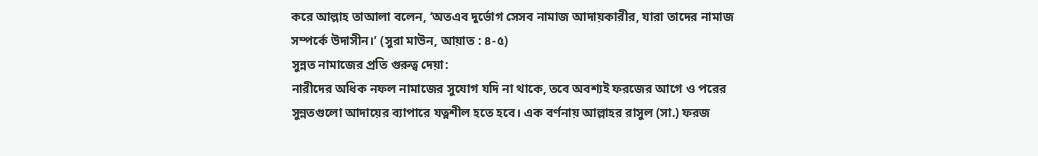করে আল্লাহ তাআলা বলেন, ‘অতএব দুর্ভোগ সেসব নামাজ আদায়কারীর, যারা তাদের নামাজ সম্পর্কে উদাসীন।’ (সুরা মাউন, আয়াত : ৪-৫)
সুন্নত নামাজের প্রতি গুরুত্ব দেয়া:
নারীদের অধিক নফল নামাজের সুযোগ যদি না থাকে, তবে অবশ্যই ফরজের আগে ও পরের সুন্নতগুলো আদায়ের ব্যাপারে যত্নশীল হতে হবে। এক বর্ণনায় আল্লাহর রাসুল (সা.) ফরজ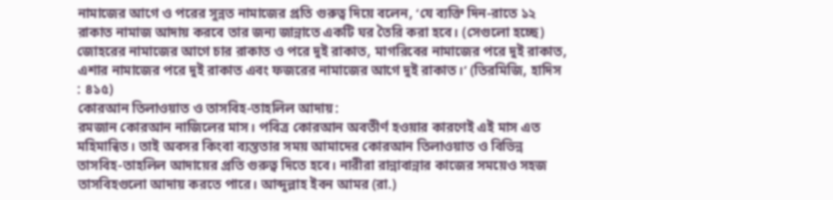নামাজের আগে ও পরের সুন্নত নামাজের প্রতি গুরুত্ব দিয়ে বলেন, ‘যে ব্যক্তি দিন-রাতে ১২ রাকাত নামাজ আদায় করবে তার জন্য জান্নাতে একটি ঘর তৈরি করা হবে। (সেগুলো হচ্ছে) জোহরের নামাজের আগে চার রাকাত ও পরে দুই রাকাত, মাগরিবের নামাজের পরে দুই রাকাত, এশার নামাজের পরে দুই রাকাত এবং ফজরের নামাজের আগে দুই রাকাত।’ (তিরমিজি, হাদিস : ৪১৫)
কোরআন তিলাওয়াত ও তাসবিহ-তাহলিল আদায়:
রমজান কোরআন নাজিলের মাস। পবিত্র কোরআন অবতীর্ণ হওয়ার কারণেই এই মাস এত মহিমান্বিত। তাই অবসর কিংবা ব্যস্ততার সময় আমাদের কোরআন তিলাওয়াত ও বিভিন্ন তাসবিহ-তাহলিল আদায়ের প্রতি গুরুত্ব দিতে হবে। নারীরা রান্নাবান্নার কাজের সময়েও সহজ তাসবিহগুলো আদায় করতে পারে। আব্দুল্লাহ ইবন আমর (রা.)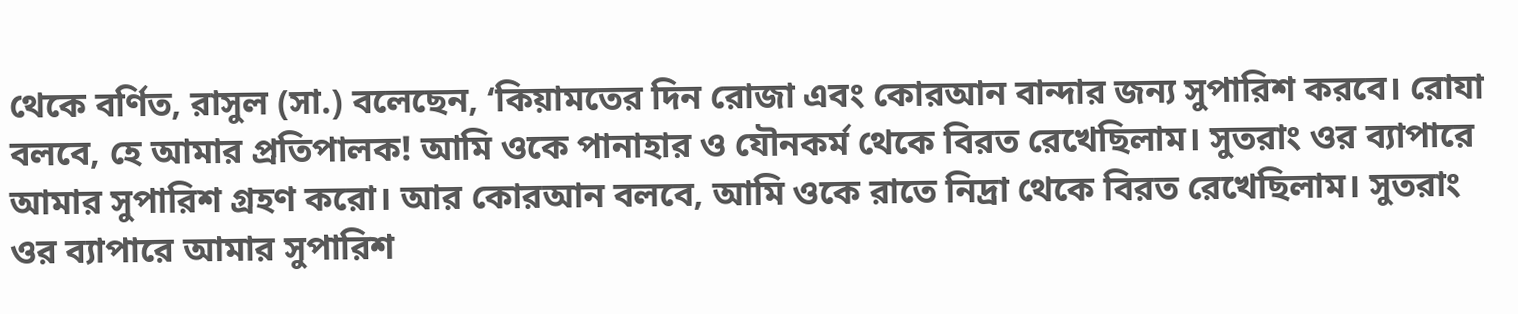থেকে বর্ণিত, রাসুল (সা.) বলেছেন, ‘কিয়ামতের দিন রোজা এবং কোরআন বান্দার জন্য সুপারিশ করবে। রোযা বলবে, হে আমার প্রতিপালক! আমি ওকে পানাহার ও যৌনকর্ম থেকে বিরত রেখেছিলাম। সুতরাং ওর ব্যাপারে আমার সুপারিশ গ্রহণ করো। আর কোরআন বলবে, আমি ওকে রাতে নিদ্রা থেকে বিরত রেখেছিলাম। সুতরাং ওর ব্যাপারে আমার সুপারিশ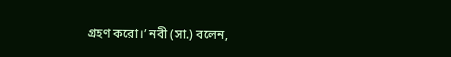গ্রহণ করো।’ নবী (সা.) বলেন,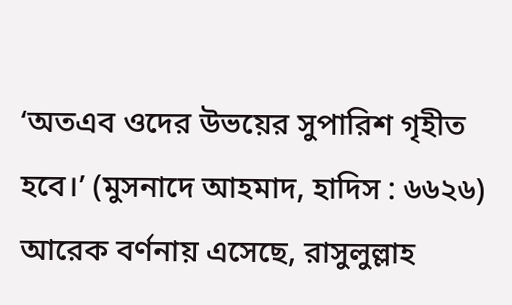‘অতএব ওদের উভয়ের সুপারিশ গৃহীত হবে।’ (মুসনাদে আহমাদ, হাদিস : ৬৬২৬)
আরেক বর্ণনায় এসেছে, রাসুলুল্লাহ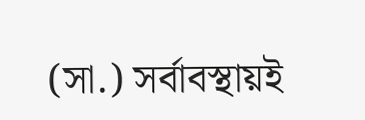(সা.) সর্বাবস্থায়ই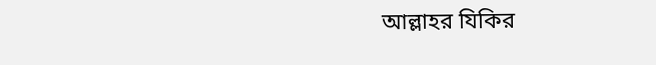আল্লাহর যিকির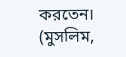করতেন। (মুসলিম,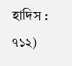হাদিস : ৭১২)